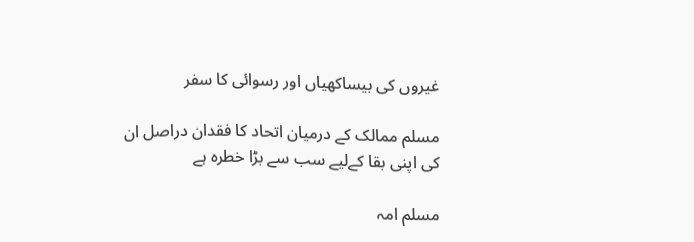غیروں کی بیساکھیاں اور رسوائی کا سفر

مسلم ممالک کے درمیان اتحاد کا فقدان دراصل ان کی اپنی بقا کےلیے سب سے بڑا خطرہ ہے

مسلم امہ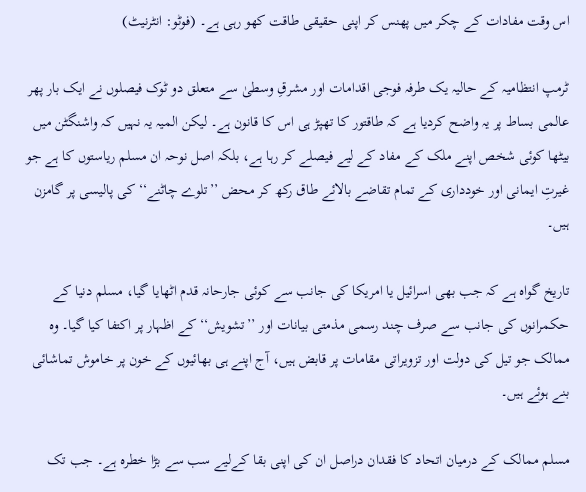اس وقت مفادات کے چکر میں پھنس کر اپنی حقیقی طاقت کھو رہی ہے۔ (فوٹو: انٹرنیٹ)

ٹرمپ انتظامیہ کے حالیہ یک طرفہ فوجی اقدامات اور مشرقِ وسطیٰ سے متعلق دو ٹوک فیصلوں نے ایک بار پھر عالمی بساط پر یہ واضح کردیا ہے کہ طاقتور کا تھپڑ ہی اس کا قانون ہے۔ لیکن المیہ یہ نہیں کہ واشنگٹن میں بیٹھا کوئی شخص اپنے ملک کے مفاد کے لیے فیصلے کر رہا ہے، بلکہ اصل نوحہ ان مسلم ریاستوں کا ہے جو غیرتِ ایمانی اور خودداری کے تمام تقاضے بالائے طاق رکھ کر محض ’’تلوے چاٹنے‘‘ کی پالیسی پر گامزن ہیں۔

تاریخ گواہ ہے کہ جب بھی اسرائیل یا امریکا کی جانب سے کوئی جارحانہ قدم اٹھایا گیا، مسلم دنیا کے حکمرانوں کی جانب سے صرف چند رسمی مذمتی بیانات اور ’’تشویش‘‘ کے اظہار پر اکتفا کیا گیا۔ وہ ممالک جو تیل کی دولت اور تزویراتی مقامات پر قابض ہیں، آج اپنے ہی بھائیوں کے خون پر خاموش تماشائی بنے ہوئے ہیں۔

مسلم ممالک کے درمیان اتحاد کا فقدان دراصل ان کی اپنی بقا کےلیے سب سے بڑا خطرہ ہے۔ جب تک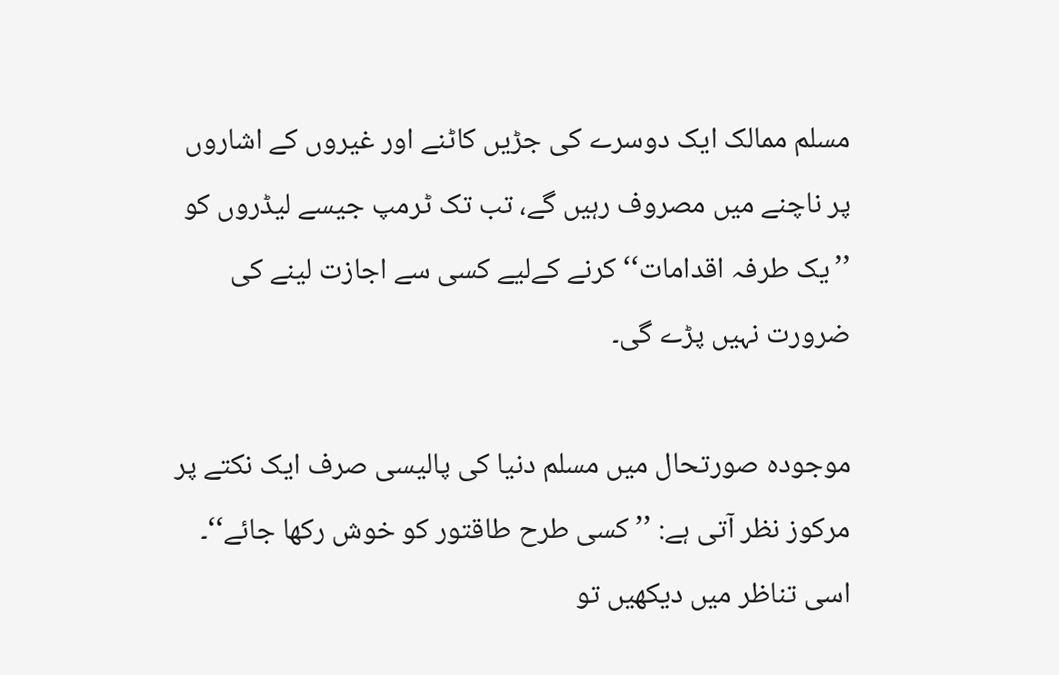مسلم ممالک ایک دوسرے کی جڑیں کاٹنے اور غیروں کے اشاروں پر ناچنے میں مصروف رہیں گے، تب تک ٹرمپ جیسے لیڈروں کو ’’یک طرفہ اقدامات‘‘ کرنے کےلیے کسی سے اجازت لینے کی ضرورت نہیں پڑے گی۔

موجودہ صورتحال میں مسلم دنیا کی پالیسی صرف ایک نکتے پر مرکوز نظر آتی ہے: ’’کسی طرح طاقتور کو خوش رکھا جائے‘‘۔ اسی تناظر میں دیکھیں تو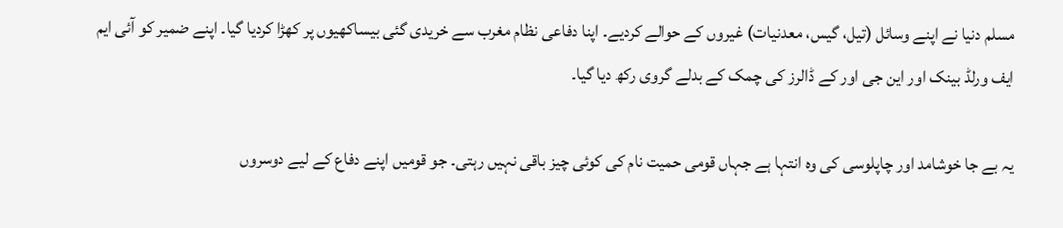مسلم دنیا نے اپنے وسائل (تیل، گیس، معدنیات) غیروں کے حوالے کردیے۔ اپنا دفاعی نظام مغرب سے خریدی گئی بیساکھیوں پر کھڑا کردیا گیا۔ اپنے ضمیر کو آئی ایم ایف ورلڈ بینک اور این جی اور کے ڈالرز کی چمک کے بدلے گروی رکھ دیا گیا۔

یہ بے جا خوشامد اور چاپلوسی کی وہ انتہا ہے جہاں قومی حمیت نام کی کوئی چیز باقی نہیں رہتی۔ جو قومیں اپنے دفاع کے لیے دوسروں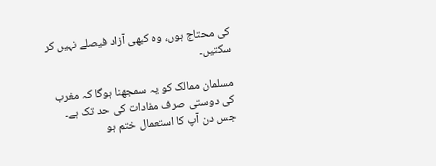کی محتاج ہوں، وہ کبھی آزاد فیصلے نہیں کر سکتیں۔

مسلمان ممالک کو یہ سمجھنا ہوگا کہ مغرب کی دوستی صرف مفادات کی حد تک ہے۔ جس دن آپ کا استعمال ختم ہو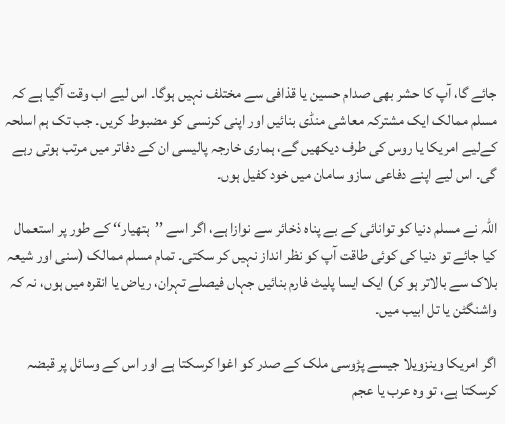جائے گا، آپ کا حشر بھی صدام حسین یا قذافی سے مختلف نہیں ہوگا۔ اس لیے اب وقت آگیا ہے کہ مسلم ممالک ایک مشترکہ معاشی منڈی بنائیں اور اپنی کرنسی کو مضبوط کریں۔ جب تک ہم اسلحہ کےلیے امریکا یا روس کی طرف دیکھیں گے، ہماری خارجہ پالیسی ان کے دفاتر میں مرتب ہوتی رہے گی۔ اس لیے اپنے دفاعی سازو سامان میں خود کفیل ہوں۔

اللہ نے مسلم دنیا کو توانائی کے بے پناہ ذخائر سے نوازا ہے، اگر اسے ’’ہتھیار‘‘ کے طور پر استعمال کیا جائے تو دنیا کی کوئی طاقت آپ کو نظر انداز نہیں کر سکتی۔ تمام مسلم ممالک (سنی اور شیعہ بلاک سے بالاتر ہو کر) ایک ایسا پلیٹ فارم بنائیں جہاں فیصلے تہران، ریاض یا انقرہ میں ہوں، نہ کہ واشنگٹن یا تل ابیب میں۔

اگر امریکا وینزویلا جیسے پڑوسی ملک کے صدر کو اغوا کرسکتا ہے اور اس کے وسائل پر قبضہ کرسکتا ہے، تو وہ عرب یا عجم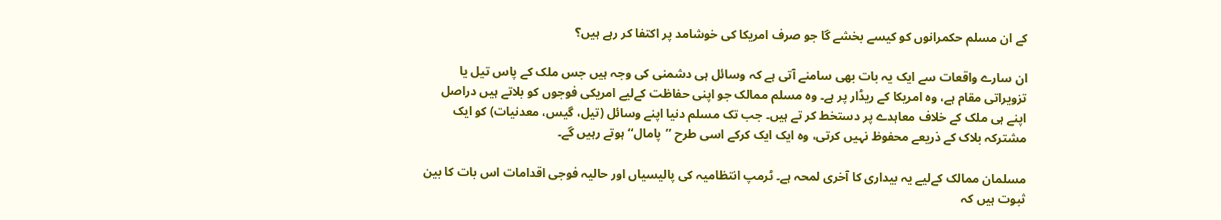کے ان مسلم حکمرانوں کو کیسے بخشے گا جو صرف امریکا کی خوشامد پر اکتفا کر رہے ہیں؟

ان سارے واقعات سے ایک یہ بات بھی سامنے آتی ہے کہ وسائل ہی دشمنی کی وجہ ہیں جس ملک کے پاس تیل یا تزویراتی مقام ہے، وہ امریکا کے ریڈار پر ہے۔ وہ مسلم ممالک جو اپنی حفاظت کےلیے امریکی فوجوں کو بلاتے ہیں دراصل اپنے ہی ملک کے خلاف معاہدے پر دستخط کر تے ہیں۔ جب تک مسلم دنیا اپنے وسائل (تیل، گیس، معدنیات) کو ایک مشترکہ بلاک کے ذریعے محفوظ نہیں کرتی، وہ ایک ایک کرکے اسی طرح ’’پامال‘‘ ہوتے رہیں گے۔

مسلمان ممالک کےلیے یہ بیداری کا آخری لمحہ ہے۔ ٹرمپ انتظامیہ کی پالیسیاں اور حالیہ فوجی اقدامات اس بات کا بین ثبوت ہیں کہ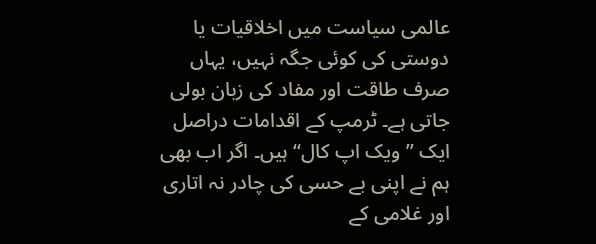عالمی سیاست میں اخلاقیات یا دوستی کی کوئی جگہ نہیں، یہاں صرف طاقت اور مفاد کی زبان بولی جاتی ہے۔ ٹرمپ کے اقدامات دراصل ایک ’’ویک اپ کال‘‘ ہیں۔ اگر اب بھی ہم نے اپنی بے حسی کی چادر نہ اتاری اور غلامی کے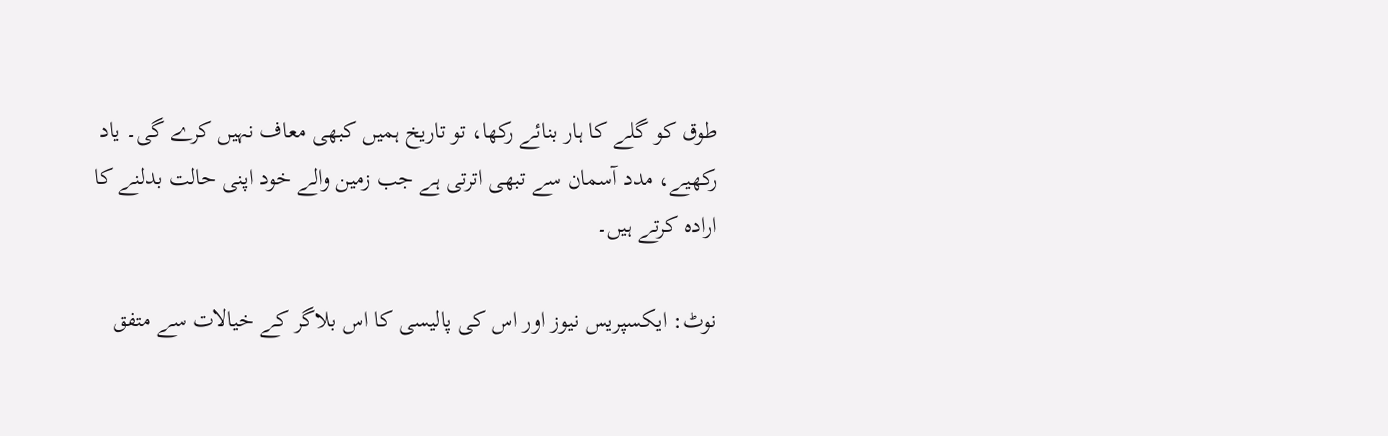طوق کو گلے کا ہار بنائے رکھا، تو تاریخ ہمیں کبھی معاف نہیں کرے گی۔ یاد رکھیے، مدد آسمان سے تبھی اترتی ہے جب زمین والے خود اپنی حالت بدلنے کا ارادہ کرتے ہیں۔

نوٹ: ایکسپریس نیوز اور اس کی پالیسی کا اس بلاگر کے خیالات سے متفق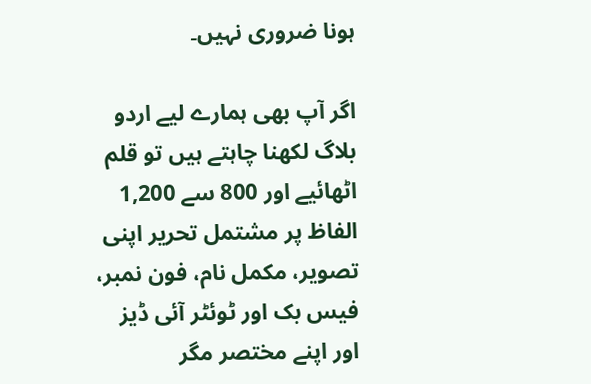ہونا ضروری نہیں۔

اگر آپ بھی ہمارے لیے اردو بلاگ لکھنا چاہتے ہیں تو قلم اٹھائیے اور 800 سے 1,200 الفاظ پر مشتمل تحریر اپنی تصویر، مکمل نام، فون نمبر، فیس بک اور ٹوئٹر آئی ڈیز اور اپنے مختصر مگر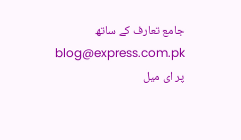جامع تعارف کے ساتھ blog@express.com.pk پر ای میل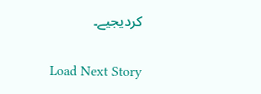کردیجیے۔

Load Next Story